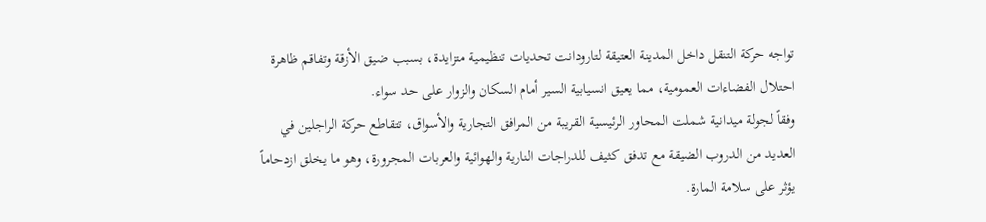تواجه حركة التنقل داخل المدينة العتيقة لتارودانت تحديات تنظيمية متزايدة، بسبب ضيق الأزقة وتفاقم ظاهرة احتلال الفضاءات العمومية، مما يعيق انسيابية السير أمام السكان والزوار على حد سواء.
وفقاً لجولة ميدانية شملت المحاور الرئيسية القريبة من المرافق التجارية والأسواق، تتقاطع حركة الراجلين في العديد من الدروب الضيقة مع تدفق كثيف للدراجات النارية والهوائية والعربات المجرورة، وهو ما يخلق ازدحاماً يؤثر على سلامة المارة.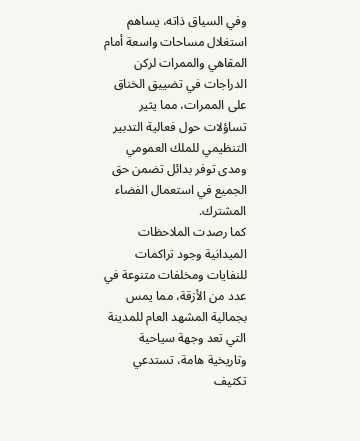وفي السياق ذاته، يساهم استغلال مساحات واسعة أمام المقاهي والممرات لركن الدراجات في تضييق الخناق على الممرات، مما يثير تساؤلات حول فعالية التدبير التنظيمي للملك العمومي ومدى توفر بدائل تضمن حق الجميع في استعمال الفضاء المشترك.
كما رصدت الملاحظات الميدانية وجود تراكمات للنفايات ومخلفات متنوعة في عدد من الأزقة، مما يمس بجمالية المشهد العام للمدينة التي تعد وجهة سياحية وتاريخية هامة، تستدعي تكثيف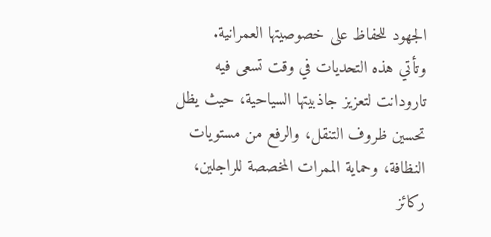الجهود للحفاظ على خصوصيتها العمرانية.
وتأتي هذه التحديات في وقت تسعى فيه تارودانت لتعزيز جاذبيتها السياحية، حيث يظل تحسين ظروف التنقل، والرفع من مستويات النظافة، وحماية الممرات المخصصة للراجلين، ركائز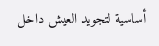أساسية لتجويد العيش داخل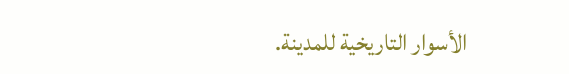الأسوار التاريخية للمدينة.